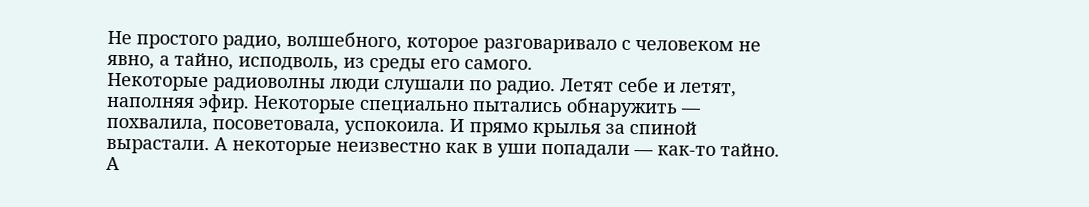Не простого радио, волшебного, которое разговаривало с человеком не явно, а тайно, исподволь, из среды его самого.
Некоторые радиоволны люди слушали по радио. Летят себе и летят, наполняя эфир. Некоторые специально пытались обнаружить — похвалила, посоветовала, успокоила. И прямо крылья за спиной вырастали. А некоторые неизвестно как в уши попадали — как-то тайно. А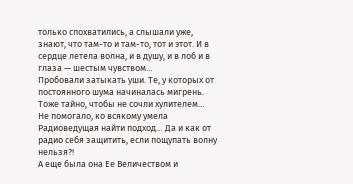только спохватились, а слышали уже, знают, что там-то и там-то, тот и этот. И в сердце летела волна, и в душу, и в лоб и в глаза — шестым чувством…
Пробовали затыкать уши. Те, у которых от постоянного шума начиналась мигрень.
Тоже тайно, чтобы не сочли хулителем…
Не помогало, ко всякому умела Радиоведущая найти подход… Да и как от радио себя защитить, если пощупать волну нельзя?!
А еще была она Ее Величеством и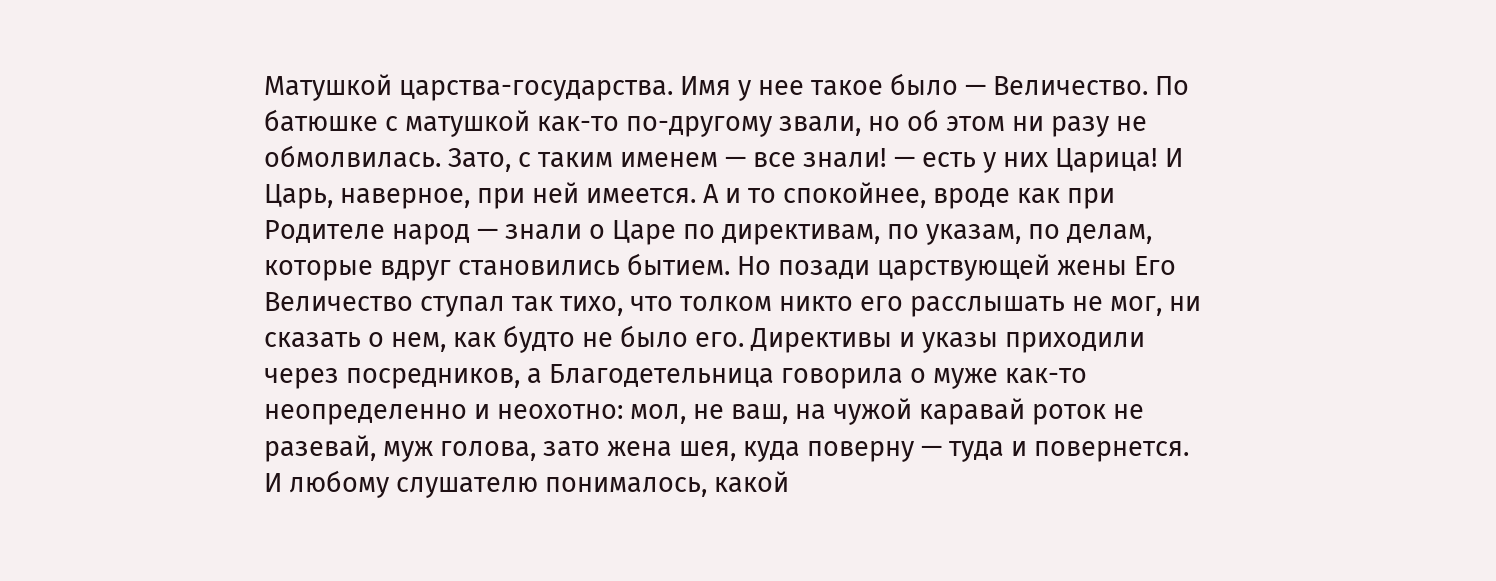Матушкой царства-государства. Имя у нее такое было — Величество. По батюшке с матушкой как-то по-другому звали, но об этом ни разу не обмолвилась. Зато, с таким именем — все знали! — есть у них Царица! И Царь, наверное, при ней имеется. А и то спокойнее, вроде как при Родителе народ — знали о Царе по директивам, по указам, по делам, которые вдруг становились бытием. Но позади царствующей жены Его Величество ступал так тихо, что толком никто его расслышать не мог, ни сказать о нем, как будто не было его. Директивы и указы приходили через посредников, а Благодетельница говорила о муже как-то неопределенно и неохотно: мол, не ваш, на чужой каравай роток не разевай, муж голова, зато жена шея, куда поверну — туда и повернется.
И любому слушателю понималось, какой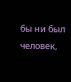бы ни был человек,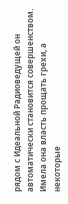рядом с Идеальной Радиоведущей он автоматически становится совершенством. Имела она власть прощать грехи, а некоторые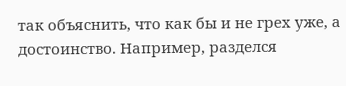так объяснить, что как бы и не грех уже, а достоинство. Например, разделся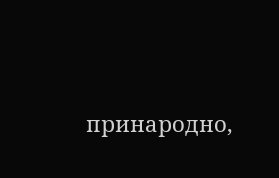принародно,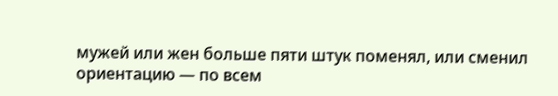мужей или жен больше пяти штук поменял, или сменил ориентацию — по всем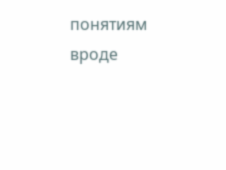понятиям вроде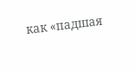как «падшая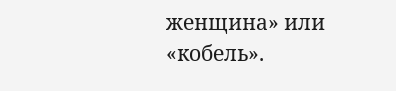женщина» или «кобель».